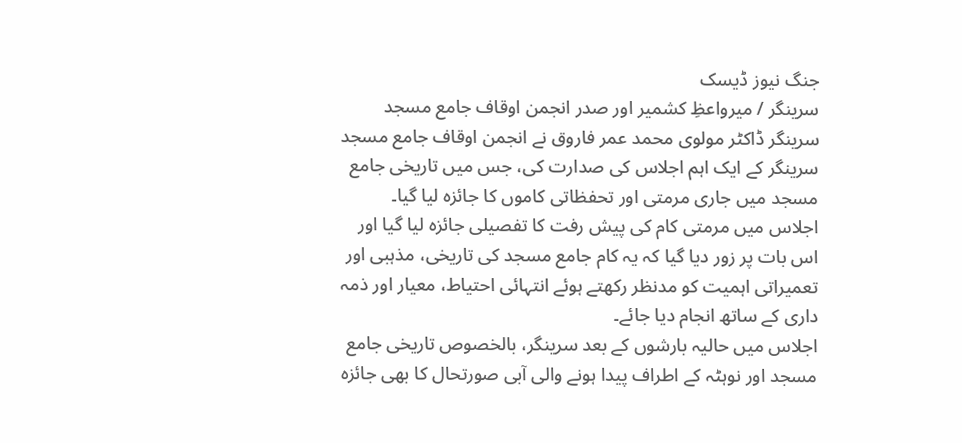جنگ نیوز ڈیسک
سرینگر / میرواعظِ کشمیر اور صدر انجمن اوقاف جامع مسجد سرینگر ڈاکٹر مولوی محمد عمر فاروق نے انجمن اوقاف جامع مسجد سرینگر کے ایک اہم اجلاس کی صدارت کی، جس میں تاریخی جامع مسجد میں جاری مرمتی اور تحفظاتی کاموں کا جائزہ لیا گیا۔
اجلاس میں مرمتی کام کی پیش رفت کا تفصیلی جائزہ لیا گیا اور اس بات پر زور دیا گیا کہ یہ کام جامع مسجد کی تاریخی، مذہبی اور تعمیراتی اہمیت کو مدنظر رکھتے ہوئے انتہائی احتیاط، معیار اور ذمہ داری کے ساتھ انجام دیا جائے۔
اجلاس میں حالیہ بارشوں کے بعد سرینگر، بالخصوص تاریخی جامع مسجد اور نوہٹہ کے اطراف پیدا ہونے والی آبی صورتحال کا بھی جائزہ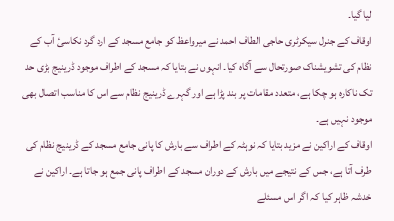لیا گیا۔
اوقاف کے جنرل سیکرٹری حاجی الطاف احمد نے میرواعظ کو جامع مسجد کے ارد گرد نکاسیٔ آب کے نظام کی تشویشناک صورتحال سے آگاہ کیا۔ انہوں نے بتایا کہ مسجد کے اطراف موجود ڈرینیج بڑی حد تک ناکارہ ہو چکا ہے، متعدد مقامات پر بند پڑا ہے اور گہرے ڈرینیج نظام سے اس کا مناسب اتصال بھی موجود نہیں ہے۔
اوقاف کے اراکین نے مزید بتایا کہ نوہٹہ کے اطراف سے بارش کا پانی جامع مسجد کے ڈرینیج نظام کی طرف آتا ہے، جس کے نتیجے میں بارش کے دوران مسجد کے اطراف پانی جمع ہو جاتا ہے۔ اراکین نے خدشہ ظاہر کیا کہ اگر اس مسئلے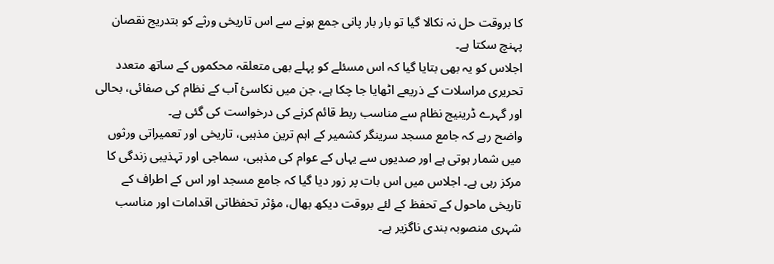کا بروقت حل نہ نکالا گیا تو بار بار پانی جمع ہونے سے اس تاریخی ورثے کو بتدریج نقصان پہنچ سکتا ہے۔
اجلاس کو یہ بھی بتایا گیا کہ اس مسئلے کو پہلے بھی متعلقہ محکموں کے ساتھ متعدد تحریری مراسلات کے ذریعے اٹھایا جا چکا ہے، جن میں نکاسیٔ آب کے نظام کی صفائی، بحالی اور گہرے ڈرینیج نظام سے مناسب ربط قائم کرنے کی درخواست کی گئی ہے۔
واضح رہے کہ جامع مسجد سرینگر کشمیر کے اہم ترین مذہبی، تاریخی اور تعمیراتی ورثوں میں شمار ہوتی ہے اور صدیوں سے یہاں کے عوام کی مذہبی، سماجی اور تہذیبی زندگی کا مرکز رہی ہے۔ اجلاس میں اس بات پر زور دیا گیا کہ جامع مسجد اور اس کے اطراف کے تاریخی ماحول کے تحفظ کے لئے بروقت دیکھ بھال، مؤثر تحفظاتی اقدامات اور مناسب شہری منصوبہ بندی ناگزیر ہے۔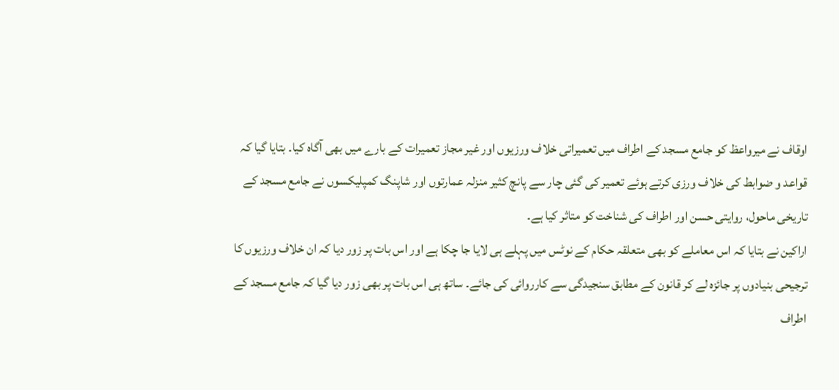اوقاف نے میرواعظ کو جامع مسجد کے اطراف میں تعمیراتی خلاف ورزیوں اور غیر مجاز تعمیرات کے بارے میں بھی آگاہ کیا۔ بتایا گیا کہ قواعد و ضوابط کی خلاف ورزی کرتے ہوئے تعمیر کی گئی چار سے پانچ کثیر منزلہ عمارتوں اور شاپنگ کمپلیکسوں نے جامع مسجد کے تاریخی ماحول، روایتی حسن اور اطراف کی شناخت کو متاثر کیا ہے۔
اراکین نے بتایا کہ اس معاملے کو بھی متعلقہ حکام کے نوٹس میں پہلے ہی لایا جا چکا ہے اور اس بات پر زور دیا کہ ان خلاف ورزیوں کا ترجیحی بنیادوں پر جائزہ لے کر قانون کے مطابق سنجیدگی سے کارروائی کی جائے۔ ساتھ ہی اس بات پر بھی زور دیا گیا کہ جامع مسجد کے اطراف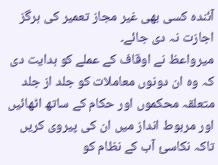آئندہ کسی بھی غیر مجاز تعمیر کی ہرگز اجازت نہ دی جائے۔
میرواعظ نے اوقاف کے عملے کو ہدایت دی کہ وہ ان دونوں معاملات کو جلد از جلد متعلقہ محکموں اور حکام کے ساتھ اٹھائیں اور مربوط انداز میں ان کی پیروی کریں تاکہ نکاسیٔ آب کے نظام کو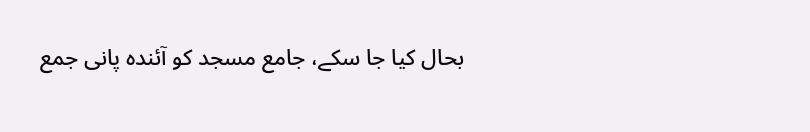بحال کیا جا سکے، جامع مسجد کو آئندہ پانی جمع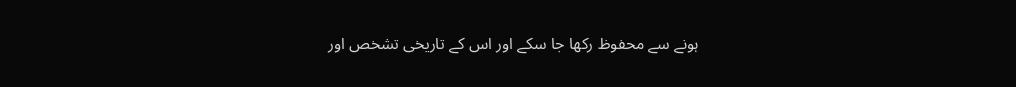ہونے سے محفوظ رکھا جا سکے اور اس کے تاریخی تشخص اور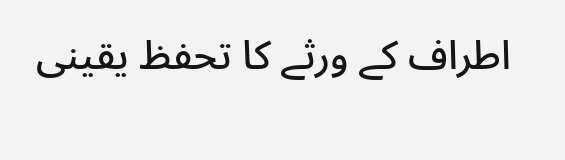اطراف کے ورثے کا تحفظ یقینی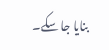بنایا جا سکے۔